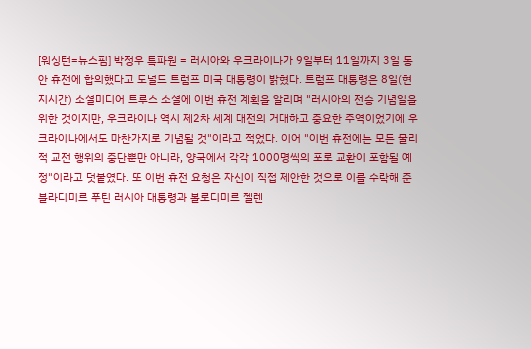[워싱턴=뉴스핌] 박정우 특파원 = 러시아와 우크라이나가 9일부터 11일까지 3일 동안 휴전에 합의했다고 도널드 트럼프 미국 대통령이 밝혔다. 트럼프 대통령은 8일(현지시간) 소셜미디어 트루스 소셜에 이번 휴전 계획을 알리며 "러시아의 전승 기념일을 위한 것이지만, 우크라이나 역시 제2차 세계 대전의 거대하고 중요한 주역이었기에 우크라이나에서도 마찬가지로 기념될 것"이라고 적었다. 이어 "이번 휴전에는 모든 물리적 교전 행위의 중단뿐만 아니라, 양국에서 각각 1000명씩의 포로 교환이 포함될 예정"이라고 덧붙였다. 또 이번 휴전 요청은 자신이 직접 제안한 것으로 이를 수락해 준 블라디미르 푸틴 러시아 대통령과 볼로디미르 젤렌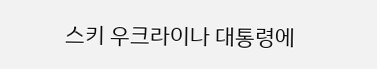스키 우크라이나 대통령에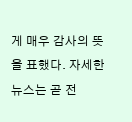게 매우 감사의 뜻을 표했다. 자세한 뉴스는 곧 전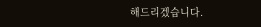해드리겠습니다.